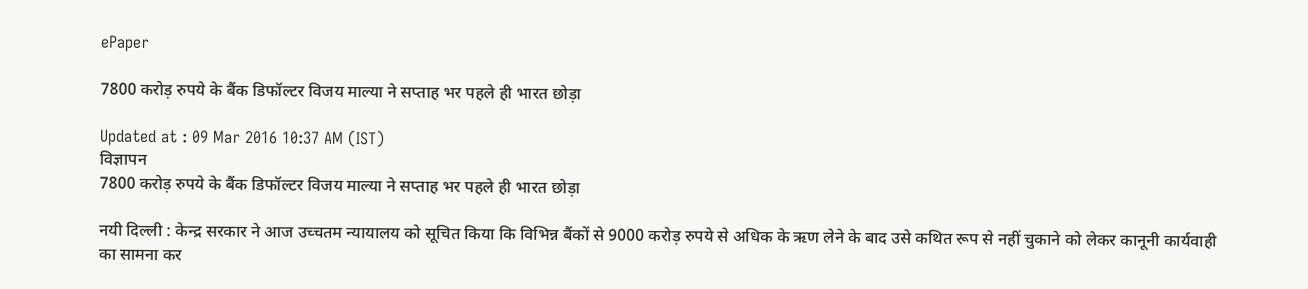ePaper

7800 करोड़ रुपये के बैंक डिफॉल्टर विजय माल्या ने सप्ताह भर पहले ही भारत छोड़ा

Updated at : 09 Mar 2016 10:37 AM (IST)
विज्ञापन
7800 करोड़ रुपये के बैंक डिफॉल्टर विजय माल्या ने सप्ताह भर पहले ही भारत छोड़ा

नयी दिल्ली : केन्द्र सरकार ने आज उच्चतम न्यायालय को सूचित किया कि विभिन्न बैंकों से 9000 करोड़ रुपये से अधिक के ऋण लेने के बाद उसे कथित रूप से नहीं चुकाने को लेकर कानूनी कार्यवाही का सामना कर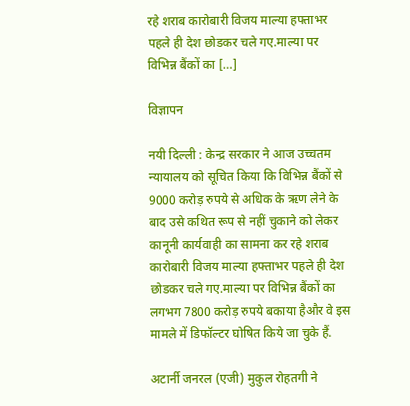रहे शराब कारोबारी विजय माल्या हफ्ताभर पहले ही देश छोडकर चले गए.माल्या पर विभिन्न बैंकों का […]

विज्ञापन

नयी दिल्ली : केन्द्र सरकार ने आज उच्चतम न्यायालय को सूचित किया कि विभिन्न बैंकों से 9000 करोड़ रुपये से अधिक के ऋण लेने के बाद उसे कथित रूप से नहीं चुकाने को लेकर कानूनी कार्यवाही का सामना कर रहे शराब कारोबारी विजय माल्या हफ्ताभर पहले ही देश छोडकर चले गए.माल्या पर विभिन्न बैंकों का लगभग 7800 करोड़ रुपये बकाया हैऔर वे इस मामले में डिफॉल्टर घोषित किये जा चुके हैं.

अटार्नी जनरल (एजी) मुकुल रोहतगी ने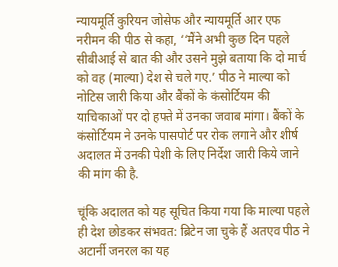न्यायमूर्ति कुरियन जोसेफ और न्यायमूर्ति आर एफ नरीमन की पीठ से कहा, ‘‘मैंने अभी कुछ दिन पहले सीबीआई से बात की और उसने मुझे बताया कि दो मार्च को वह (माल्या) देश से चले गए.’ पीठ ने माल्या को नोटिस जारी किया और बैंकों के कंसोर्टियम की याचिकाओं पर दो हफ्ते में उनका जवाब मांगा। बैंकों के कंसोर्टियम ने उनके पासपोर्ट पर रोक लगाने और शीर्ष अदालत में उनकी पेशी के लिए निर्देश जारी किये जाने की मांग की है.

चूंकि अदालत को यह सूचित किया गया कि माल्या पहले ही देश छोडकर संभवत: ब्रिटेन जा चुके हैं अतएव पीठ ने अटार्नी जनरल का यह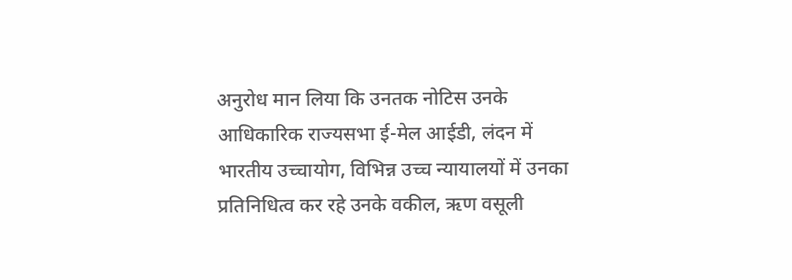अनुरोध मान लिया कि उनतक नोटिस उनके आधिकारिक राज्यसभा ई-मेल आईडी, लंदन में भारतीय उच्चायोग, विभिन्न उच्च न्यायालयों में उनका प्रतिनिधित्व कर रहे उनके वकील, ऋण वसूली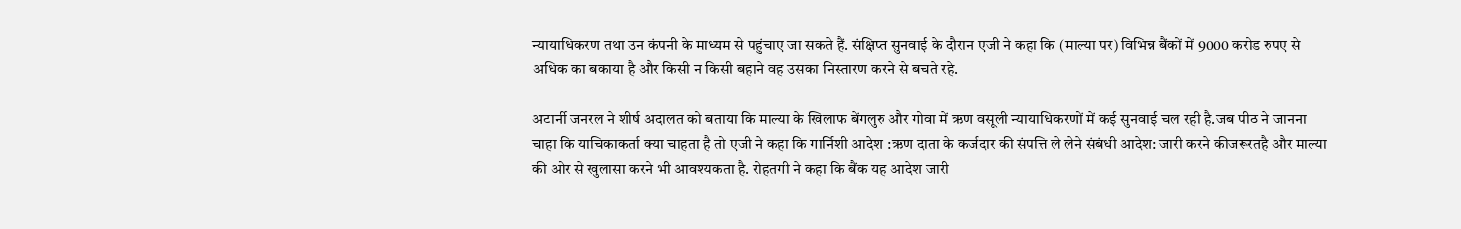न्यायाधिकरण तथा उन कंपनी के माध्यम से पहुंचाए जा सकते हैं. संक्षिप्त सुनवाई के दौरान एजी ने कहा कि (माल्या पर) विभिन्न बैंकों में 9000 करोड रुपए से अधिक का बकाया है और किसी न किसी बहाने वह उसका निस्तारण करने से बचते रहे.

अटार्नी जनरल ने शीर्ष अदालत को बताया कि माल्या के खिलाफ बेंगलुरु और गोवा में ऋण वसूली न्यायाधिकरणों में कई सुनवाई चल रही है.जब पीठ ने जानना चाहा कि याचिकाकर्ता क्या चाहता है तो एजी ने कहा कि गार्निशी आदेश :ऋण दाता के कर्जदार की संपत्ति ले लेने संबंधी आदेश: जारी करने कीजरूरतहै और माल्या की ओर से खुलासा करने भी आवश्यकता है. रोहतगी ने कहा कि बैंक यह आदेश जारी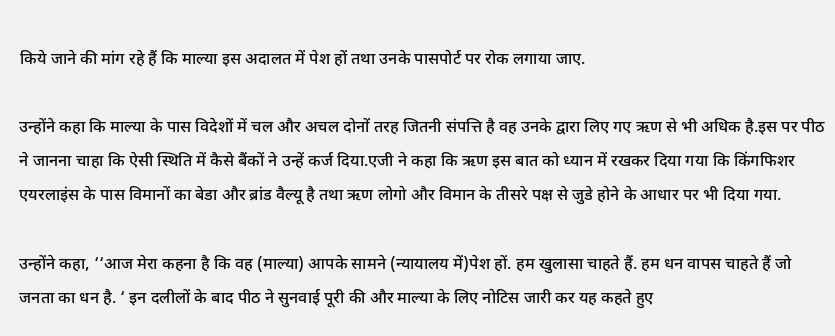किये जाने की मांग रहे हैं कि माल्या इस अदालत में पेश हों तथा उनके पासपोर्ट पर रोक लगाया जाए.

उन्होंने कहा कि माल्या के पास विदेशों में चल और अचल दोनों तरह जितनी संपत्ति है वह उनके द्वारा लिए गए ऋण से भी अधिक है.इस पर पीठ ने जानना चाहा कि ऐसी स्थिति में कैसे बैंकों ने उन्हें कर्ज दिया.एजी ने कहा कि ऋण इस बात को ध्यान में रखकर दिया गया कि किंगफिशर एयरलाइंस के पास विमानों का बेडा और ब्रांड वैल्यू है तथा ऋण लोगो और विमान के तीसरे पक्ष से जुडे होने के आधार पर भी दिया गया.

उन्होंने कहा, ‘‘आज मेरा कहना है कि वह (माल्या) आपके सामने (न्यायालय में)पेश हों. हम खुलासा चाहते हैं. हम धन वापस चाहते हैं जो जनता का धन है. ‘ इन दलीलों के बाद पीठ ने सुनवाई पूरी की और माल्या के लिए नोटिस जारी कर यह कहते हुए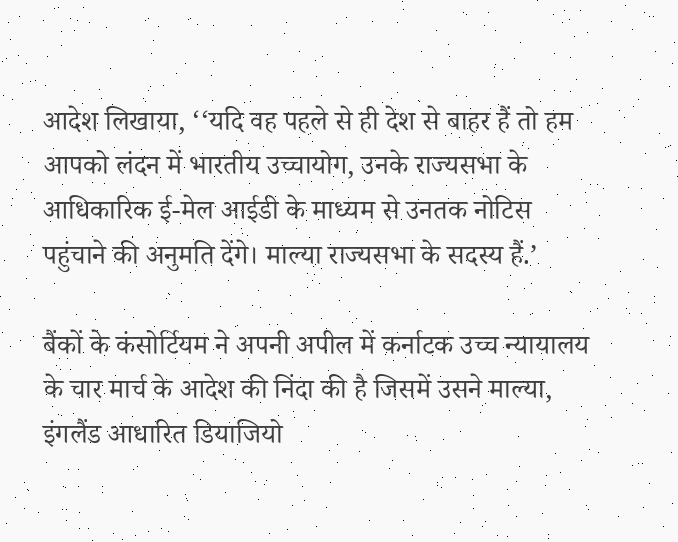आदेश लिखाया, ‘‘यदि वह पहले से ही देश से बाहर हैं तो हम आपको लंदन में भारतीय उच्चायोग, उनके राज्यसभा के आधिकारिक ई-मेल आईडी के माध्यम से उनतक नोटिस पहुंचाने की अनुमति देंगे। माल्या राज्यसभा के सदस्य हैं.’

बैंकों के कंसोर्टियम ने अपनी अपील में कर्नाटक उच्च न्यायालय के चार मार्च के आदेश की निंदा की है जिसमें उसने माल्या, इंगलैंड आधारित डियाजियो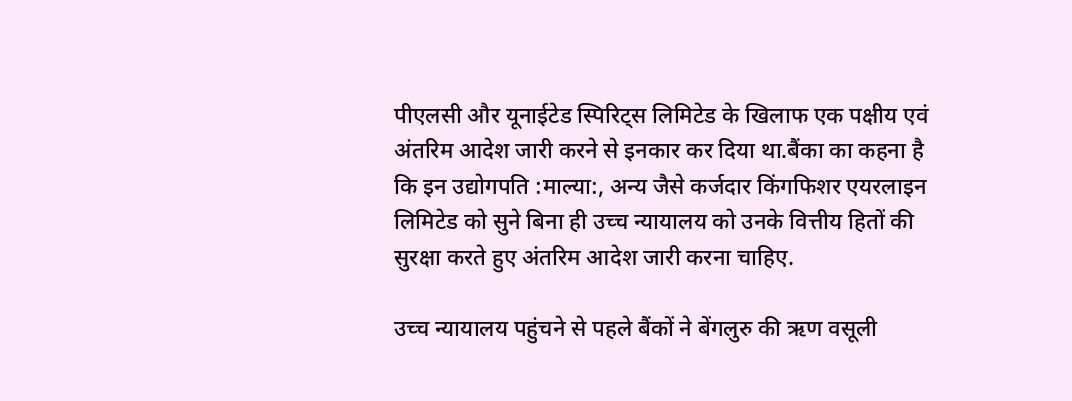पीएलसी और यूनाईटेड स्पिरिट्स लिमिटेड के खिलाफ एक पक्षीय एवं अंतरिम आदेश जारी करने से इनकार कर दिया था.बैंका का कहना है कि इन उद्योगपति :माल्या:, अन्य जैसे कर्जदार किंगफिशर एयरलाइन लिमिटेड को सुने बिना ही उच्च न्यायालय को उनके वित्तीय हितों की सुरक्षा करते हुए अंतरिम आदेश जारी करना चाहिए.

उच्च न्यायालय पहुंचने से पहले बैंकों ने बेंगलुरु की ऋण वसूली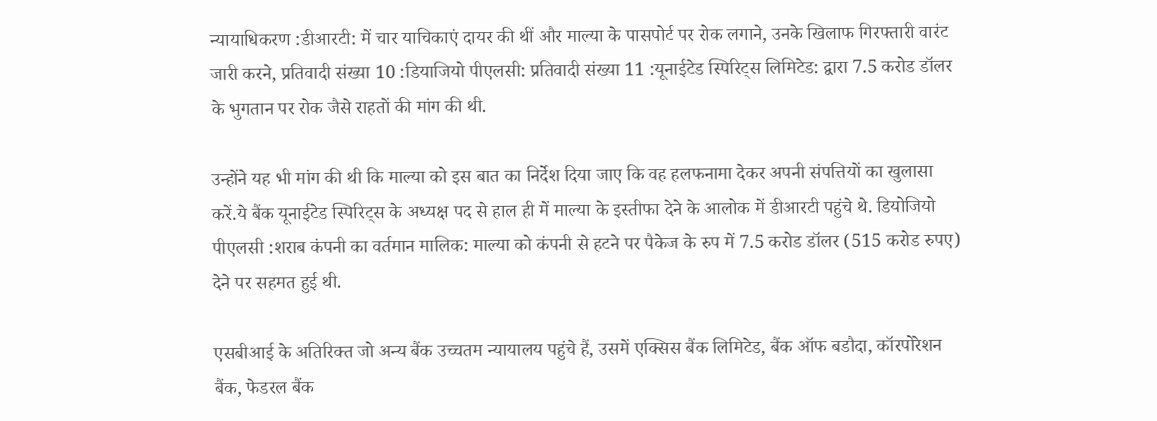न्यायाधिकरण :डीआरटी: में चार याचिकाएं दायर की थीं और माल्या के पासपोर्ट पर रोक लगाने, उनके खिलाफ गिरफ्तारी वारंट जारी करने, प्रतिवादी संख्या 10 :डियाजियो पीएलसी: प्रतिवादी संख्या 11 :यूनाईटेड स्पिरिट्स लिमिटेड: द्वारा 7.5 करोड डॉलर के भुगतान पर रोक जैसे राहतों की मांग की थी.

उन्होंने यह भी मांग की थी कि माल्या को इस बात का निर्देश दिया जाए कि वह हलफनामा देकर अपनी संपत्तियों का खुलासा करें.ये बैंक यूनाईटेड स्पिरिट्स के अध्यक्ष पद से हाल ही में माल्या के इस्तीफा देने के आलोक में डीआरटी पहुंचे थे. डियोजियो पीएलसी :शराब कंपनी का वर्तमान मालिक: माल्या को कंपनी से हटने पर पैकेज के रुप में 7.5 करोड डॉलर (515 करोड रुपए) देने पर सहमत हुई थी.

एसबीआई के अतिरिक्त जो अन्य बैंक उच्चतम न्यायालय पहुंचे हैं, उसमें एक्सिस बैंक लिमिटेड, बैंक ऑफ बडौदा, कॉरपोरेशन बैंक, फेडरल बैंक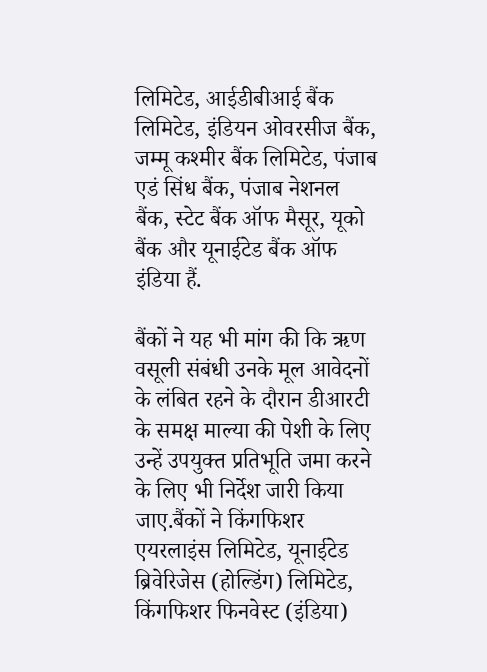लिमिटेड, आईडीबीआई बैंक लिमिटेड, इंडियन ओवरसीज बैंक, जम्मू कश्मीर बैंक लिमिटेड, पंजाब एडं सिंध बैंक, पंजाब नेशनल बैंक, स्टेट बैंक ऑफ मैसूर, यूको बैंक और यूनाईटेड बैंक ऑफ इंडिया हैं.

बैंकों ने यह भी मांग की कि ऋण वसूली संबंधी उनके मूल आवेदनों के लंबित रहने के दौरान डीआरटी के समक्ष माल्या की पेशी के लिए उन्हें उपयुक्त प्रतिभूति जमा करने के लिए भी निर्देश जारी किया जाए.बैंकों ने किंगफिशर एयरलाइंस लिमिटेड, यूनाईटेड ब्रिवेरिजेस (होल्डिंग) लिमिटेड, किंगफिशर फिनवेस्ट (इंडिया)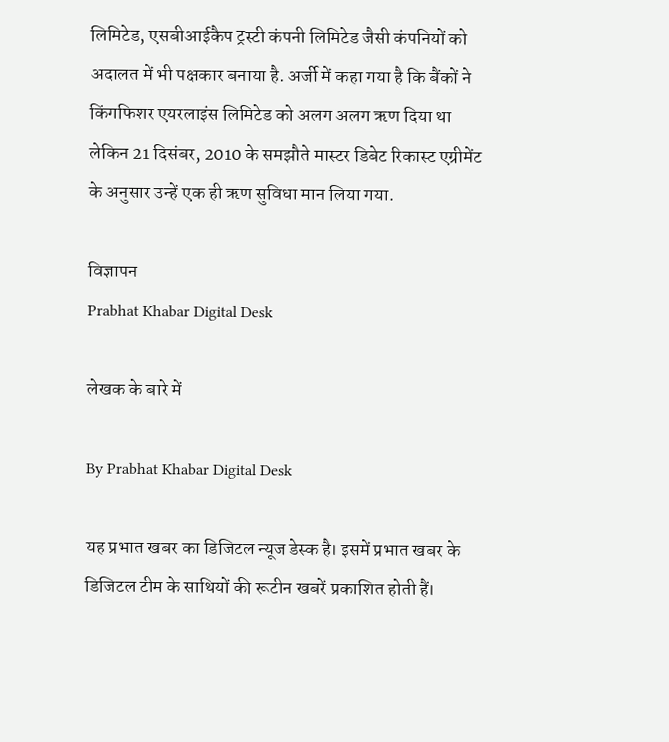लिमिटेड, एसबीआईकैप ट्रस्टी कंपनी लिमिटेड जैसी कंपनियों को अदालत में भी पक्षकार बनाया है. अर्जी में कहा गया है कि बैंकों ने किंगफिशर एयरलाइंस लिमिटेड को अलग अलग ऋण दिया था लेकिन 21 दिसंबर, 2010 के समझौते मास्टर डिबेट रिकास्ट एग्रीमेंट के अनुसार उन्हें एक ही ऋण सुविधा मान लिया गया.

विज्ञापन
Prabhat Khabar Digital Desk

लेखक के बारे में

By Prabhat Khabar Digital Desk

यह प्रभात खबर का डिजिटल न्यूज डेस्क है। इसमें प्रभात खबर के डिजिटल टीम के साथियों की रूटीन खबरें प्रकाशित होती हैं।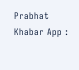Prabhat Khabar App :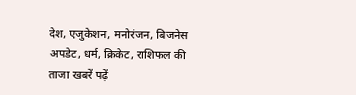देश, एजुकेशन, मनोरंजन, बिजनेस अपडेट, धर्म, क्रिकेट, राशिफल की ताजा खबरें पढ़ें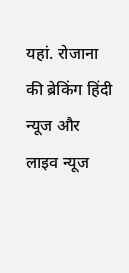यहां. रोजाना की ब्रेकिंग हिंदी न्यूज और लाइव न्यूज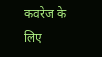कवरेज के लिए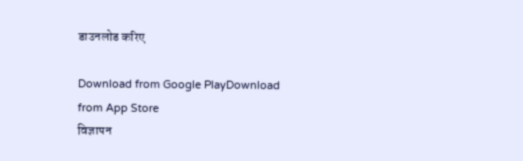डाउनलोड करिए

Download from Google PlayDownload from App Store
विज्ञापन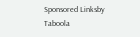Sponsored Linksby Taboola